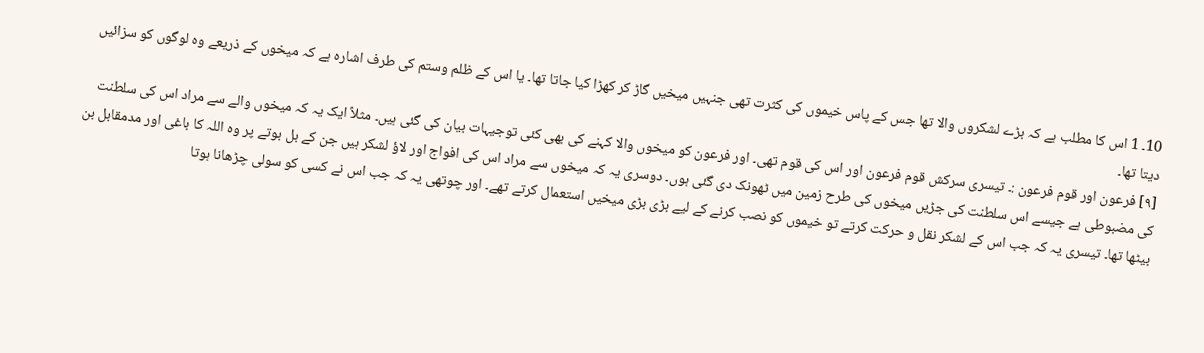10۔ 1 اس کا مطلب ہے کہ بڑے لشکروں والا تھا جس کے پاس خیموں کی کثرت تھی جنہیں میخیں گاڑ کر کھڑا کیا جاتا تھا۔ یا اس کے ظلم وستم کی طرف اشارہ ہے کہ میخوں کے ذریعے وہ لوگوں کو سزائیں دیتا تھا۔
[٩] فرعون اور قوم فرعون :۔ تیسری سرکش قوم فرعون اور اس کی قوم تھی۔ اور فرعون کو میخوں والا کہنے کی بھی کئی توجیہات بیان کی گئی ہیں۔ مثلاً ایک یہ کہ میخوں والے سے مراد اس کی سلطنت کی مضبوطی ہے جیسے اس سلطنت کی جڑیں میخوں کی طرح زمین میں ٹھونک دی گئی ہوں۔ دوسری یہ کہ میخوں سے مراد اس کی افواج اور لاؤ لشکر ہیں جن کے بل بوتے پر وہ اللہ کا باغی اور مدمقابل بن بیٹھا تھا۔ تیسری یہ کہ جب اس کے لشکر نقل و حرکت کرتے تو خیموں کو نصب کرنے کے لیے بڑی بڑی میخیں استعمال کرتے تھے۔ اور چوتھی یہ کہ جب اس نے کسی کو سولی چڑھانا ہوتا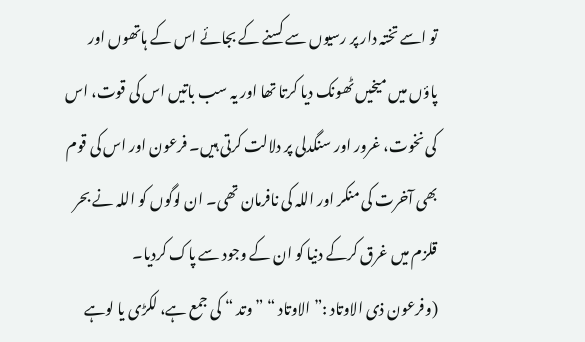تو اسے تختہ دار پر رسیوں سے کسنے کے بجائے اس کے ہاتھوں اور پاؤں میں میخیں ٹھونک دیا کرتا تھا اور یہ سب باتیں اس کی قوت، اس کی نخوت، غرور اور سنگدلی پر دلالت کرتی ہیں۔ فرعون اور اس کی قوم بھی آخرت کی منکر اور اللہ کی نافرمان تھی۔ ان لوگوں کو اللہ نے بحر قلزم میں غرق کرکے دنیا کو ان کے وجود سے پاک کردیا۔
(وفرعون ذی الاوتاد :” الاوتاد “ ” وتد “ کی جمع ہے، لکڑی یا لوہے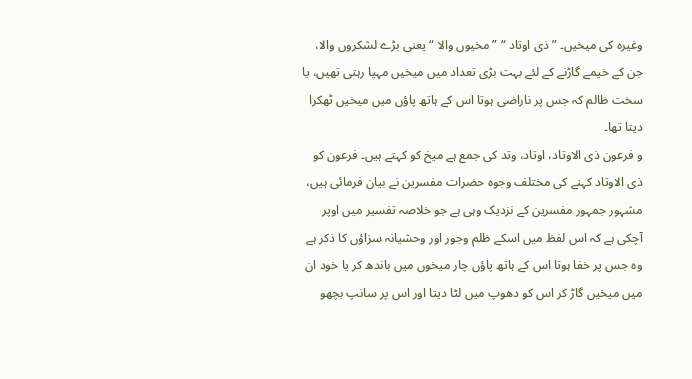وغیرہ کی میخیں۔ ” ذی اوتاد “ ” مخیوں والا “ یعنی بڑے لشکروں والا، جن کے خیمے گاڑنے کے لئے بہت بڑی تعداد میں میخیں مہیا رہتی تھیں، یا سخت ظالم کہ جس پر ناراضی ہوتا اس کے ہاتھ پاؤں میں میخیں ٹھکرا دیتا تھا۔
و فرعون ذی الاوتاد، اوتاد، وتد کی جمع ہے میخ کو کہتے ہیں۔ فرعون کو ذی الاوتاد کہنے کی مختلف وجوہ حضرات مفسرین نے بیان فرمائی ہیں، مشہور جمہور مفسرین کے نزدیک وہی ہے جو خلاصہ تفسیر میں اوپر آچکی ہے کہ اس لفظ میں اسکے ظلم وجور اور وحشیانہ سزاؤں کا ذکر ہے وہ جس پر خفا ہوتا اس کے ہاتھ پاؤں چار میخوں میں باندھ کر یا خود ان میں میخیں گاڑ کر اس کو دھوپ میں لٹا دیتا اور اس پر سانپ بچھو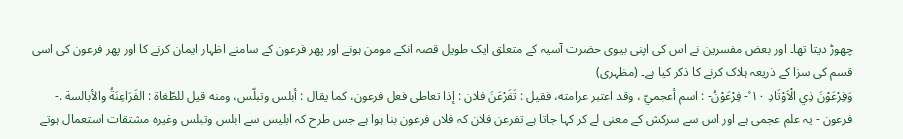چھوڑ دیتا تھا۔ اور بعض مفسرین نے اس کی اپنی بیوی حضرت آسیہ کے متعلق ایک طویل قصہ انکے مومن ہونے اور پھر فرعون کے سامنے اظہار ایمان کرنے کا اور پھر فرعون کی اسی قسم کی سزا کے ذریعہ ہلاک کرنے کا ذکر کیا ہے۔ (مظہری)
وَفِرْعَوْنَ ذِي الْاَوْتَادِ ١٠ ۠- فِرْعَوْنُ- : اسم أعجميّ ، وقد اعتبر عرامته، فقیل : تَفَرْعَنَ فلان : إذا تعاطی فعل فرعون، كما يقال : أبلس وتبلّس، ومنه قيل للطّغاة : الفَرَاعِنَةُ والأبالسة .- فرعون - یہ علم عجمی ہے اور اس سے سرکش کے معنی لے کر کہا جاتا ہے تفرعن فلان کہ فلاں فرعون بنا ہوا ہے جس طرح کہ ابلیس سے ابلس وتبلس وغیرہ مشتقات استعمال ہوتے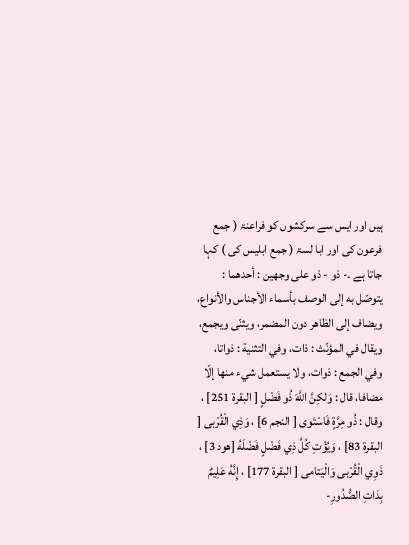ہیں اور ایس سے سرکشوں کو فراعنۃ ( جمع فرعون کی اور ابا لسۃ ( جمع ابلیس کی ) کہا جاتا ہے ۔- ذو - ذو علی وجهين : أحدهما : يتوصّل به إلى الوصف بأسماء الأجناس والأنواع، ويضاف إلى الظاهر دون المضمر، ويثنّى ويجمع، ويقال في المؤنّث : ذات، وفي التثنية : ذواتا، وفي الجمع : ذوات، ولا يستعمل شيء منها إلّا مضافا، قال : وَلكِنَّ اللَّهَ ذُو فَضْلٍ [ البقرة 251] ، وقال : ذُو مِرَّةٍ فَاسْتَوى [ النجم 6] ، وَذِي الْقُرْبى [ البقرة 83] ، وَيُؤْتِ كُلَّ ذِي فَضْلٍ فَضْلَهُ [هود 3] ، ذَوِي الْقُرْبى وَالْيَتامی [ البقرة 177] ، إِنَّهُ عَلِيمٌ بِذاتِ الصُّدُورِ-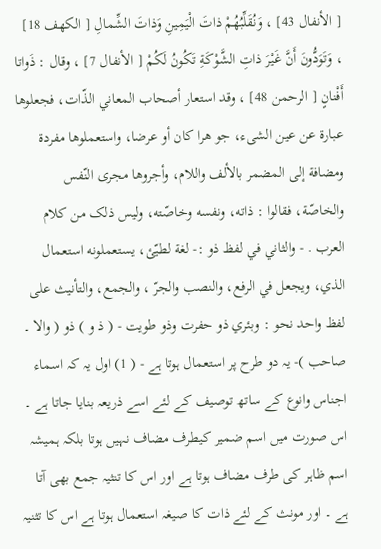[ الأنفال 43] ، وَنُقَلِّبُهُمْ ذاتَ الْيَمِينِ وَذاتَ الشِّمالِ [ الكهف 18] ، وَتَوَدُّونَ أَنَّ غَيْرَ ذاتِ الشَّوْكَةِ تَكُونُ لَكُمْ [ الأنفال 7] ، وقال : ذَواتا أَفْنانٍ [ الرحمن 48] ، وقد استعار أصحاب المعاني الذّات، فجعلوها عبارة عن عين الشیء، جو هرا کان أو عرضا، واستعملوها مفردة ومضافة إلى المضمر بالألف واللام، وأجروها مجری النّفس والخاصّة، فقالوا : ذاته، ونفسه وخاصّته، ولیس ذلک من کلام العرب . - والثاني في لفظ ذو :- لغة لطيّئ، يستعملونه استعمال الذي، ويجعل في الرفع، والنصب والجرّ ، والجمع، والتأنيث علی لفظ واحد نحو : وبئري ذو حفرت وذو طویت - ( ذ و ) ذو ( والا ۔ صاحب )- یہ دو طرح پر استعمال ہوتا ہے - ( 1) اول یہ کہ اسماء اجناس وانوع کے ساتھ توصیف کے لئے اسے ذریعہ بنایا جاتا ہے ۔ اس صورت میں اسم ضمیر کیطرف مضاف نہیں ہوتا بلکہ ہمیشہ اسم ظاہر کی طرف مضاف ہوتا ہے اور اس کا تنثیہ جمع بھی آتا ہے ۔ اور مونث کے لئے ذات کا صیغہ استعمال ہوتا ہے اس کا تثنیہ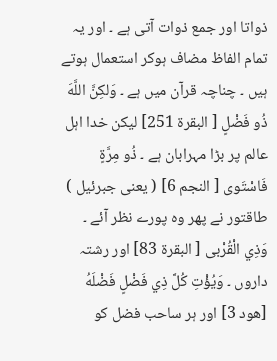ذواتا اور جمع ذوات آتی ہے ۔ اور یہ تمام الفاظ مضاف ہوکر استعمال ہوتے ہیں ۔ چناچہ قرآن میں ہے ۔ وَلكِنَّ اللَّهَ ذُو فَضْلٍ [ البقرة 251] لیکن خدا اہل عالم پر بڑا مہرابان ہے ۔ ذُو مِرَّةٍ فَاسْتَوى [ النجم 6] ( یعنی جبرئیل ) طاقتور نے پھر وہ پورے نظر آئے ۔ وَذِي الْقُرْبى [ البقرة 83] اور رشتہ داروں ۔ وَيُؤْتِ كُلَّ ذِي فَضْلٍ فَضْلَهُ [هود 3] اور ہر ساحب فضل کو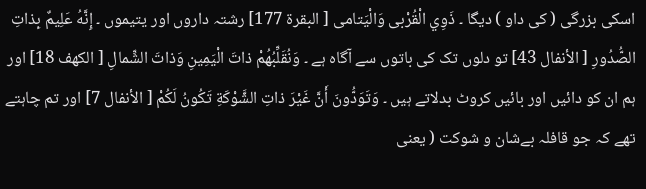اسکی بزرگی ( کی داو ) دیگا ۔ ذَوِي الْقُرْبى وَالْيَتامی [ البقرة 177] رشتہ داروں اور یتیموں ۔ إِنَّهُ عَلِيمٌ بِذاتِ الصُّدُورِ [ الأنفال 43] تو دلوں تک کی باتوں سے آگاہ ہے ۔ وَنُقَلِّبُهُمْ ذاتَ الْيَمِينِ وَذاتَ الشِّمالِ [ الكهف 18] اور ہم ان کو دائیں اور بائیں کروٹ بدلاتے ہیں ۔ وَتَوَدُّونَ أَنَّ غَيْرَ ذاتِ الشَّوْكَةِ تَكُونُ لَكُمْ [ الأنفال 7] اور تم چاہتے تھے کہ جو قافلہ بےشان و شوکت ( یعنی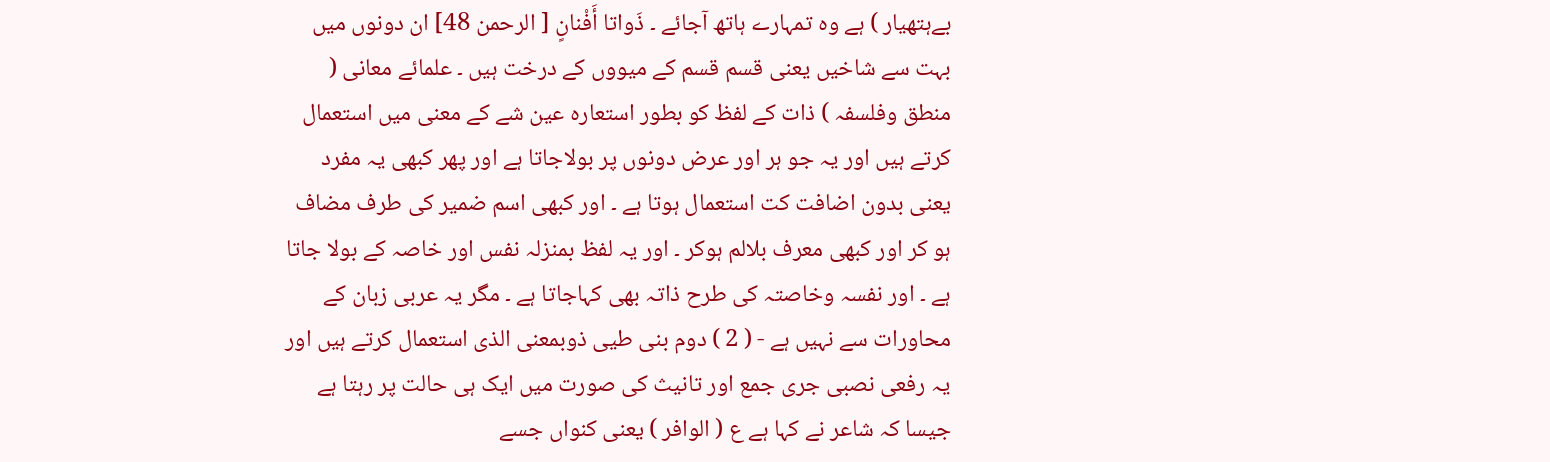بےہتھیار ) ہے وہ تمہارے ہاتھ آجائے ۔ ذَواتا أَفْنانٍ [ الرحمن 48] ان دونوں میں بہت سے شاخیں یعنی قسم قسم کے میووں کے درخت ہیں ۔ علمائے معانی ( منطق وفلسفہ ) ذات کے لفظ کو بطور استعارہ عین شے کے معنی میں استعمال کرتے ہیں اور یہ جو ہر اور عرض دونوں پر بولاجاتا ہے اور پھر کبھی یہ مفرد یعنی بدون اضافت کت استعمال ہوتا ہے ۔ اور کبھی اسم ضمیر کی طرف مضاف ہو کر اور کبھی معرف بلالم ہوکر ۔ اور یہ لفظ بمنزلہ نفس اور خاصہ کے بولا جاتا ہے ۔ اور نفسہ وخاصتہ کی طرح ذاتہ بھی کہاجاتا ہے ۔ مگر یہ عربی زبان کے محاورات سے نہیں ہے - ( 2 ) دوم بنی طیی ذوبمعنی الذی استعمال کرتے ہیں اور یہ رفعی نصبی جری جمع اور تانیث کی صورت میں ایک ہی حالت پر رہتا ہے جیسا کہ شاعر نے کہا ہے ع ( الوافر ) یعنی کنواں جسے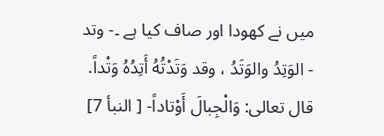میں نے کھودا اور صاف کیا ہے ۔- وتد - الوَتِدُ والوَتَدُ ، وقد وَتَدْتُهُ أَتِدُهُ وَتْداً. قال تعالی: وَالْجِبالَ أَوْتاداً- [ النبأ 7]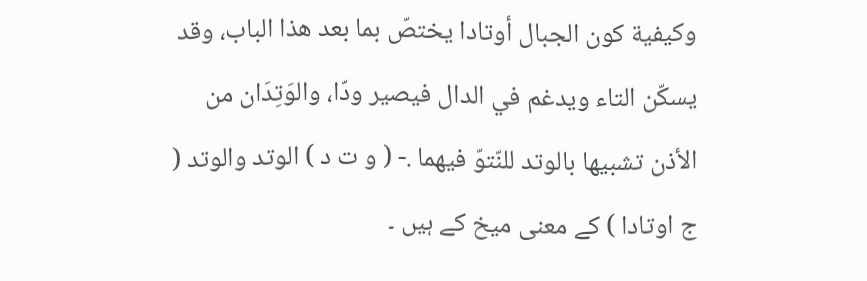وكيفية كون الجبال أوتادا يختصّ بما بعد هذا الباب، وقد يسكّن التاء ويدغم في الدال فيصير ودّا، والوَتِدَان من الأذن تشبيها بالوتد للنّتوّ فيهما .- ( و ت د ) الوتد والوتد ( ج اوتادا ) کے معنی میخ کے ہیں ۔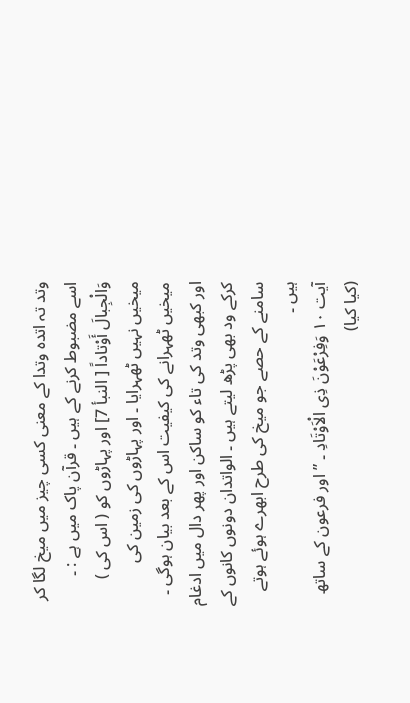وتد تہ اتدہ وتدا کے معنی کسی چیز میں میخ لگا کر اسے مضبوط کرنے کے ہیں ۔ قرآن پاک میں ہے : ۔ وَالْجِبالَ أَوْتاداً [ النبأ 7] اور پہاڑوں کو ( اس کی ) میخیں نہیں ٹھہرایا ۔ اور پہاڑوں کی زمین کی میخیں ٹھہرانے کی کیفیت اس کے بعد بیان ہوگی ۔ اور کبھی وتد کی تاء کو ساکن اور پھر دال میں ادغام کرکے ود بھی پڑھ لیتے ہیں ۔ الواتدان دونوں کانوں کے سامنے کے حصے جو میخ کی طرح ابھرے ہوئے ہوتے ہیں ۔
آیت ١٠ وَفِرْعَوْنَ ذِی الْاَوْتَادِ ۔ ” اور فرعون کے ساتھ (کیا کیا)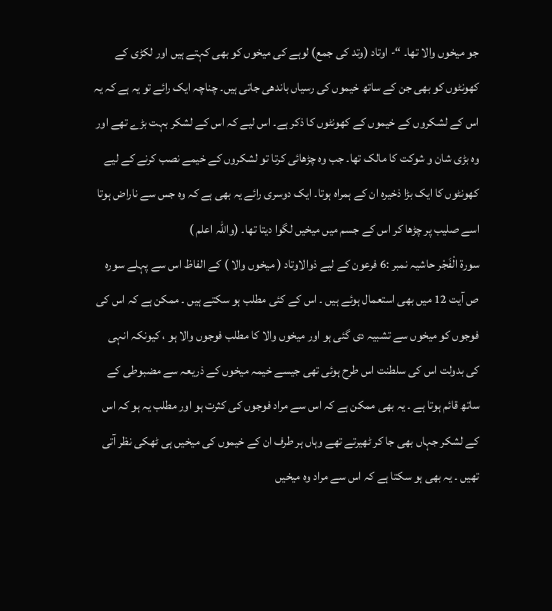جو میخوں والا تھا۔ “- اوتاد (وتد کی جمع) لوہے کی میخوں کو بھی کہتے ہیں اور لکڑی کے کھونٹوں کو بھی جن کے ساتھ خیموں کی رسیاں باندھی جاتی ہیں۔ چناچہ ایک رائے تو یہ ہے کہ یہ اس کے لشکروں کے خیموں کے کھونٹوں کا ذکر ہے۔ اس لیے کہ اس کے لشکر بہت بڑے تھے اور وہ بڑی شان و شوکت کا مالک تھا۔ جب وہ چڑھائی کرتا تو لشکروں کے خیمے نصب کرنے کے لیے کھونٹوں کا ایک بڑا ذخیرہ ان کے ہمراہ ہوتا۔ ایک دوسری رائے یہ بھی ہے کہ وہ جس سے ناراض ہوتا اسے صلیب پر چڑھا کر اس کے جسم میں میخیں لگوا دیتا تھا۔ (واللہ اعلم )
سورة الْفَجْر حاشیہ نمبر :6 فرعون کے لیے ذوالاوتاد ( میخوں والا ) کے الفاظ اس سے پہلے سورہ ص آیت 12 میں بھی استعمال ہوئے ہیں ۔ اس کے کئی مطلب ہو سکتے ہیں ۔ ممکن ہے کہ اس کی فوجوں کو میخوں سے تشبیہ دی گئی ہو اور میخوں والا کا مطلب فوجوں والا ہو ، کیونکہ انہی کی بدولت اس کی سلطنت اس طرح ہوئی تھی جیسے خیمہ میخوں کے ذریعہ سے مضبوطی کے ساتھ قائم ہوتا ہے ۔ یہ بھی ممکن ہے کہ اس سے مراد فوجوں کی کثرت ہو اور مطلب یہ ہو کہ اس کے لشکر جہاں بھی جا کر ٹھیرتے تھے وہاں ہر طرف ان کے خیموں کی میخیں ہی ٹھکی نظر آتی تھیں ۔ یہ بھی ہو سکتا ہے کہ اس سے مراد وہ میخیں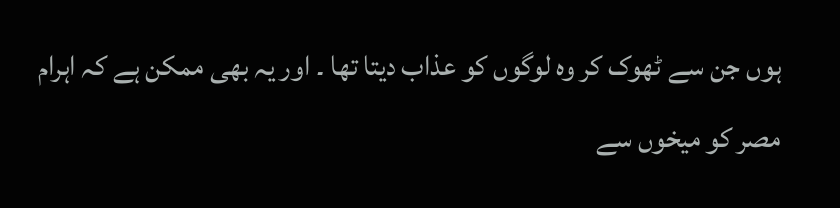ہوں جن سے ٹھوک کر وہ لوگوں کو عذاب دیتا تھا ۔ اور یہ بھی ممکن ہے کہ اہرام مصر کو میخوں سے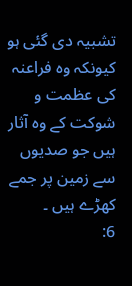تشبیہ دی گئی ہو کیونکہ وہ فراعنہ کی عظمت و شوکت کے وہ آثار ہیں جو صدیوں سے زمین پر جمے کھڑے ہیں ۔
6: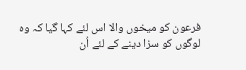فرعون کو میخوں والا اس لئے کہا گیا کہ وہ لوگوں کو سزا دینے کے لئے اُن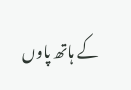کے ہاتھ پاوں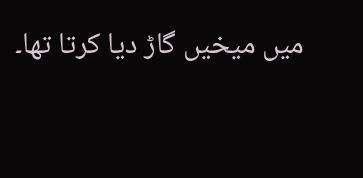میں میخیں گاڑ دیا کرتا تھا۔